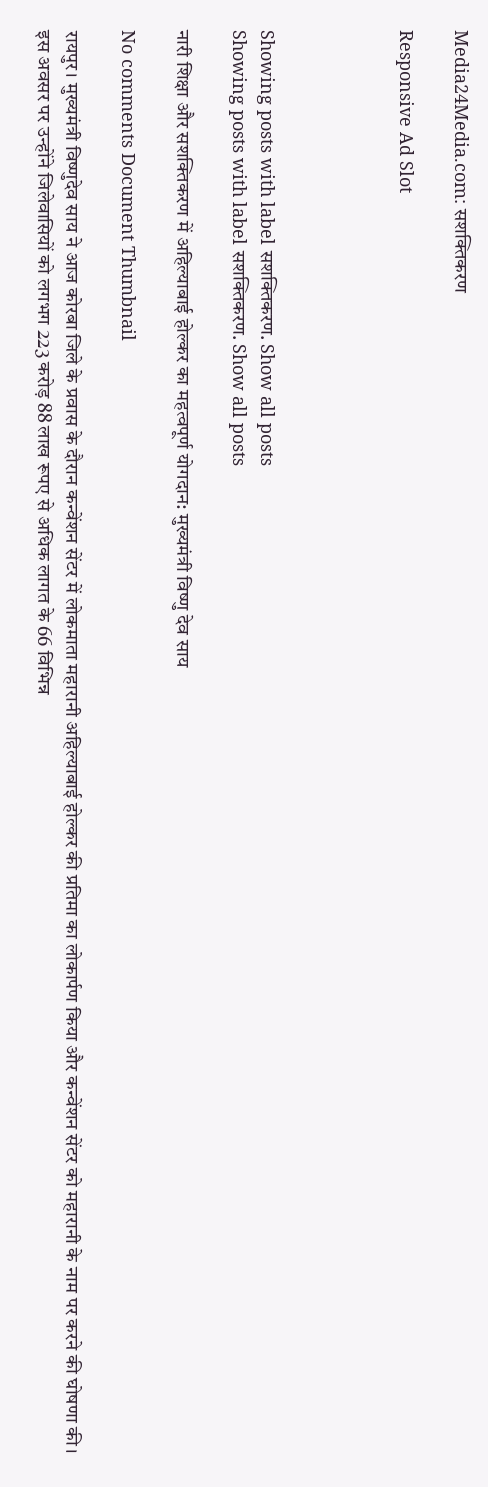Media24Media.com: सशक्तिकरण

Responsive Ad Slot




Showing posts with label सशक्तिकरण. Show all posts
Showing posts with label सशक्तिकरण. Show all posts

नारी शिक्षा और सशक्तिकरण में अहिल्याबाई होल्कर का महत्वपूर्ण योगदान: मुख्यमंत्री विष्णु देव साय

No comments Document Thumbnail

रायपुर। मुख्यमंत्री विष्णुदेव साय ने आज कोरबा जिले के प्रवास के दौरान कन्वेंशन सेंटर में लोकमाता महारानी अहिल्याबाई होल्कर की प्रतिमा का लोकार्पण किया और कन्वेंशन सेंटर को महारानी के नाम पर करने की घोषणा की। इस अवसर पर उन्होंने जिलेवासियों को लगभग 223 करोड़ 88 लाख रूपए से अधिक लागत के 66 विभिन्न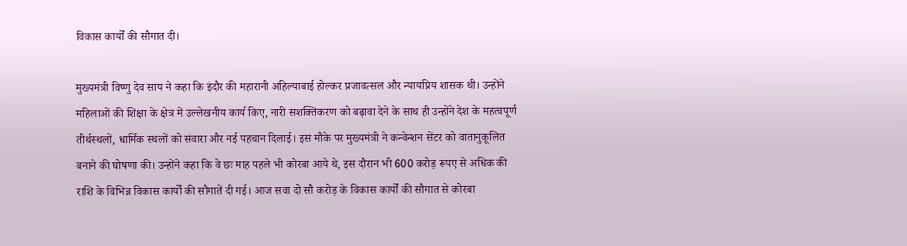विकास कार्यों की सौगात दी।

मुख्यमंत्री विष्णु देव साय ने कहा कि इंदौर की महारानी अहिल्याबाई होल्कर प्रजावत्सल और न्यायप्रिय शासक थी। उन्होंने महिलाओं की शिक्षा के क्षेत्र में उल्लेखनीय कार्य किए, नारी सशक्तिकरण को बढ़ावा देने के साथ ही उन्होंने देश के महत्वपूर्ण तीर्थस्थलों, धार्मिक स्थलों को संवारा और नई पहचान दिलाई। इस मौके पर मुख्यमंत्री ने कन्वेन्शन सेंटर को वातानुकूलित बनाने की घोषणा की। उन्होंने कहा कि वे छः माह पहले भी कोरबा आये थे, इस दौरान भी 600 करोड़ रूपए से अधिक की राशि के विभिन्न विकास कार्यों की सौगातें दी गई। आज सवा दो सौ करोड़ के विकास कार्यों की सौगात से कोरबा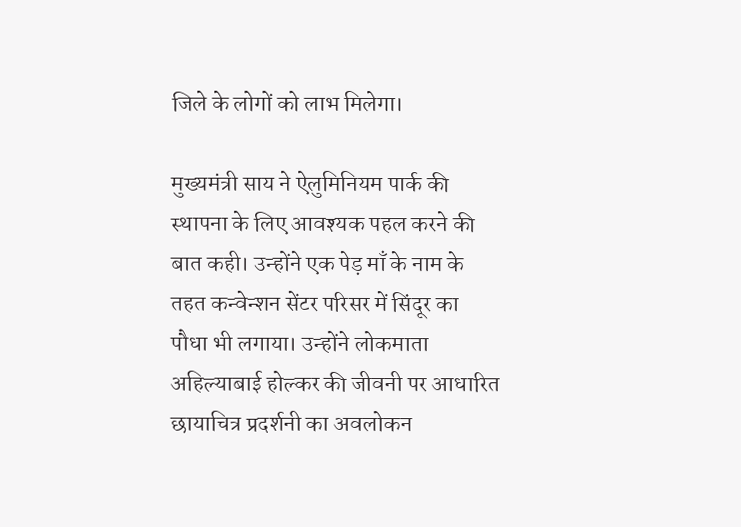जिले के लोगों को लाभ मिलेगा।

मुख्यमंत्री साय ने ऐलुमिनियम पार्क की स्थापना के लिए आवश्यक पहल करने की बात कही। उन्होंने एक पेड़ माँ के नाम के तहत कन्वेन्शन सेंटर परिसर में सिंदूर का पौधा भी लगाया। उन्होंने लोकमाता अहिल्याबाई होल्कर की जीवनी पर आधारित छायाचित्र प्रदर्शनी का अवलोकन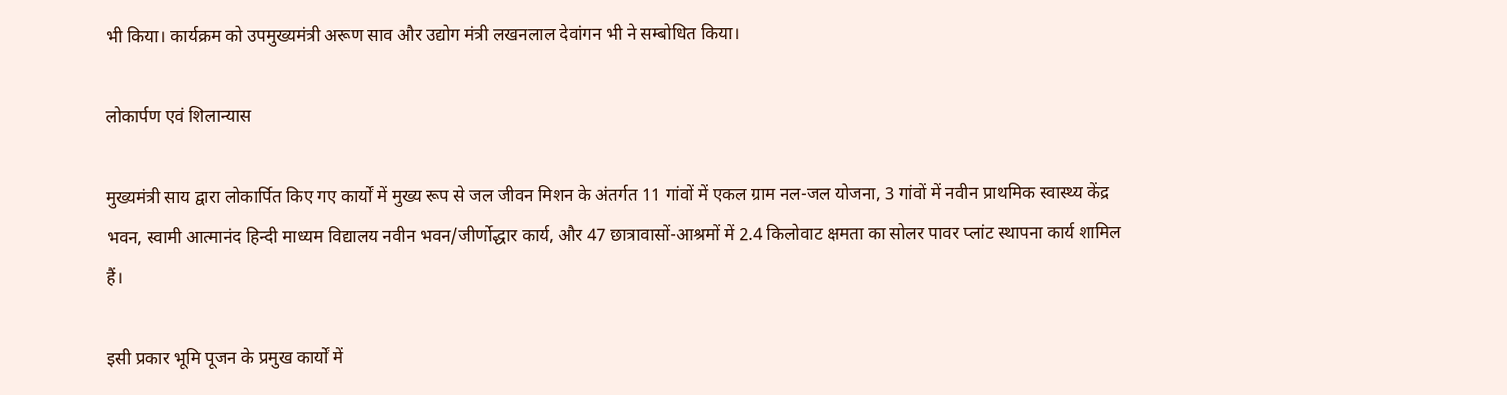भी किया। कार्यक्रम को उपमुख्यमंत्री अरूण साव और उद्योग मंत्री लखनलाल देवांगन भी ने सम्बोधित किया।

लोकार्पण एवं शिलान्यास

मुख्यमंत्री साय द्वारा लोकार्पित किए गए कार्यों में मुख्य रूप से जल जीवन मिशन के अंतर्गत 11 गांवों में एकल ग्राम नल-जल योजना, 3 गांवों में नवीन प्राथमिक स्वास्थ्य केंद्र भवन, स्वामी आत्मानंद हिन्दी माध्यम विद्यालय नवीन भवन/जीर्णोद्धार कार्य, और 47 छात्रावासों-आश्रमों में 2.4 किलोवाट क्षमता का सोलर पावर प्लांट स्थापना कार्य शामिल हैं।

इसी प्रकार भूमि पूजन के प्रमुख कार्यों में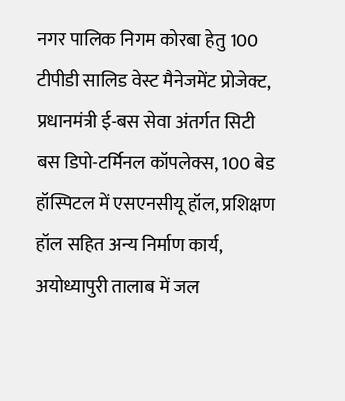नगर पालिक निगम कोरबा हेतु 100 टीपीडी सालिड वेस्ट मैनेजमेंट प्रोजेक्ट, प्रधानमंत्री ई-बस सेवा अंतर्गत सिटी बस डिपो-टर्मिनल कॉपलेक्स, 100 बेड हॉस्पिटल में एसएनसीयू हॉल, प्रशिक्षण हॉल सहित अन्य निर्माण कार्य, अयोध्यापुरी तालाब में जल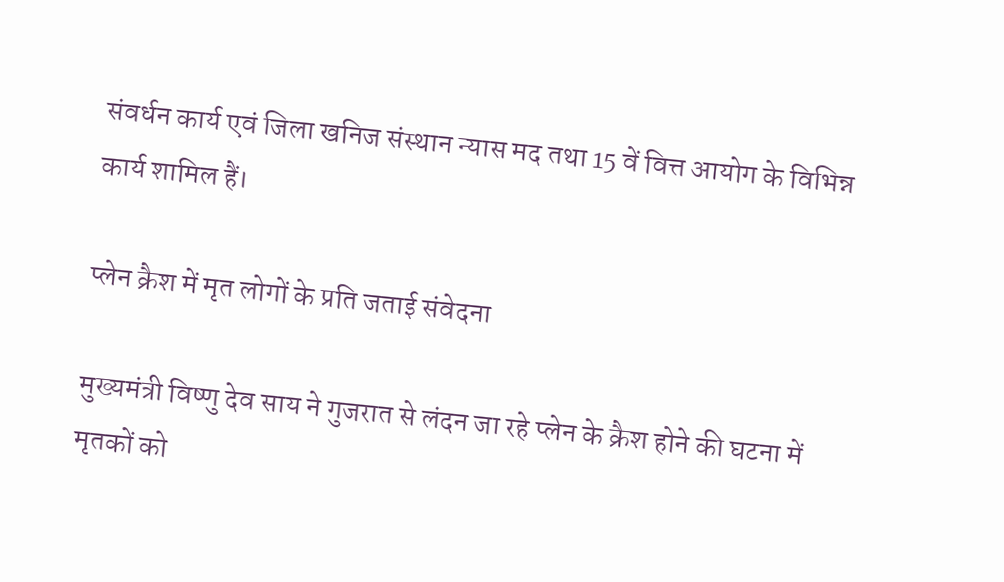संवर्धन कार्य एवं जिला खनिज संस्थान न्यास मद तथा 15 वें वित्त आयोग के विभिन्न कार्य शामिल हैं।

प्लेन क्रैश में मृत लोगों के प्रति जताई संवेदना

मुख्यमंत्री विष्णु देव साय ने गुजरात से लंदन जा रहे प्लेन के क्रैश होने की घटना में मृतकों को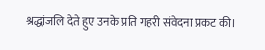श्रद्धांजलि देते हुए उनके प्रति गहरी संवेदना प्रकट की।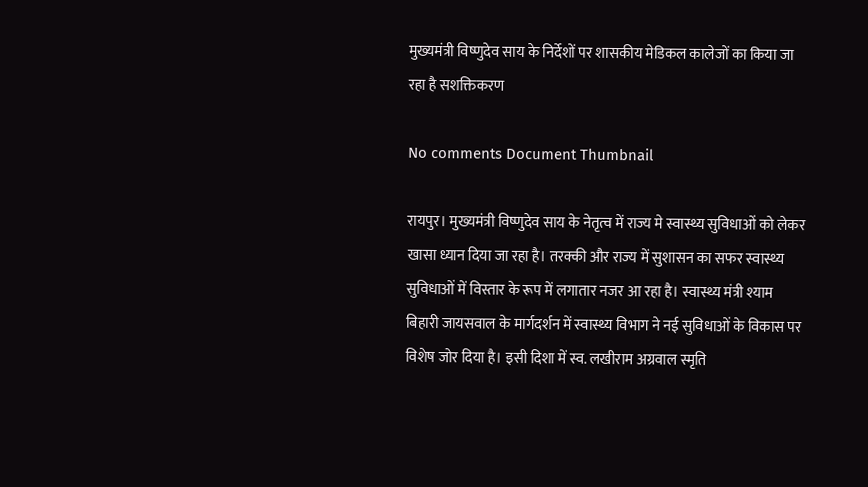मुख्यमंत्री विष्णुदेव साय के निर्देशों पर शासकीय मेडिकल कालेजों का किया जा रहा है सशक्तिकरण

No comments Document Thumbnail

रायपुर। मुख्यमंत्री विष्णुदेव साय के नेतृत्व में राज्य मे स्वास्थ्य सुविधाओं को लेकर खासा ध्यान दिया जा रहा है। तरक्की और राज्य में सुशासन का सफर स्वास्थ्य सुविधाओं में विस्तार के रूप में लगातार नजर आ रहा है। स्वास्थ्य मंत्री श्याम बिहारी जायसवाल के मार्गदर्शन में स्वास्थ्य विभाग ने नई सुविधाओं के विकास पर विशेष जोर दिया है। इसी दिशा में स्व. लखीराम अग्रवाल स्मृति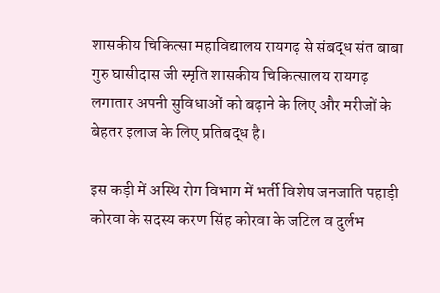शासकीय चिकित्सा महाविद्यालय रायगढ़ से संबद्ध संत बाबा गुरु घासीदास जी स्मृति शासकीय चिकित्सालय रायगढ़ लगातार अपनी सुविधाओं को बढ़ाने के लिए और मरीजों के बेहतर इलाज के लिए प्रतिबद्ध है।

इस कड़ी में अस्थि रोग विभाग में भर्ती विशेष जनजाति पहाड़ी कोरवा के सदस्य करण सिंह कोरवा के जटिल व दुर्लभ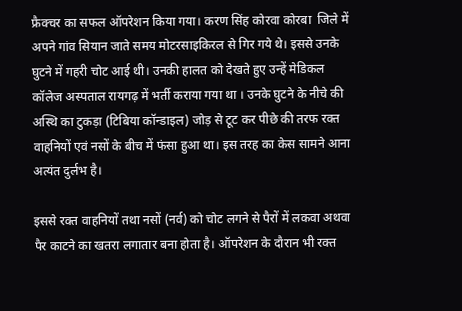फ्रैक्चर का सफल ऑपरेशन किया गया। करण सिंह कोरवा कोरबा  जिले में अपने गांव सियान जाते समय मोटरसाइकिरल से गिर गये थे। इससे उनके घुटने में गहरी चोट आई थी। उनकी हालत को देखते हुए उन्हें मेडिकल कॉलेज अस्पताल रायगढ़ में भर्ती कराया गया था । उनके घुटने के नीचे की अस्थि का टुकड़ा (टिबिया कॉन्डाइल) जोड़ से टूट कर पीछे की तरफ रक्त वाहनियों एवं नसों के बीच में फंसा हुआ था। इस तरह का केस सामने आना अत्यंत दुर्लभ है।

इससे रक्त वाहनियों तथा नसों (नर्व) को चोट लगने से पैरों में लकवा अथवा पैर काटने का खतरा लगातार बना होता है। ऑपरेशन के दौरान भी रक्त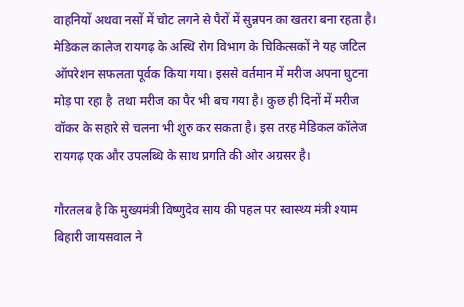वाहनियों अथवा नसों में चोट लगने से पैरों में सुन्नपन का खतरा बना रहता है। मेडिकल कालेज रायगढ़ के अस्थि रोग विभाग के चिकित्सकों ने यह जटिल ऑपरेशन सफलता पूर्वक किया गया। इससे वर्तमान में मरीज अपना घुटना मोड़ पा रहा है  तथा मरीज का पैर भी बच गया है। कुछ ही दिनों में मरीज वॉकर के सहारे से चलना भी शुरु कर सकता है। इस तरह मेडिकल कॉलेज रायगढ़ एक और उपलब्धि के साथ प्रगति की ओर अग्रसर है।

गौरतलब है कि मुख्यमंत्री विष्णुदेव साय की पहल पर स्वास्थ्य मंत्री श्याम बिहारी जायसवाल ने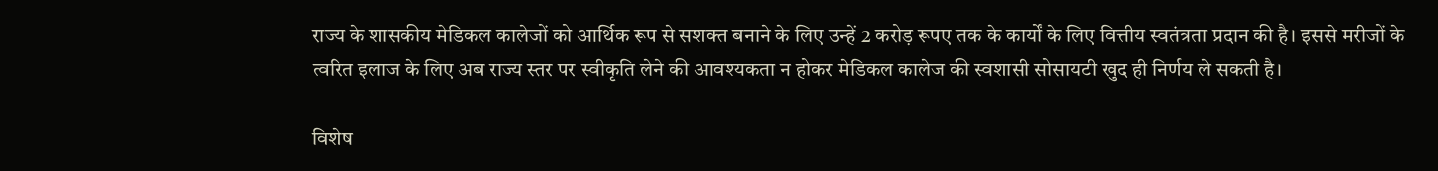राज्य के शासकीय मेडिकल कालेजों को आर्थिक रूप से सशक्त बनाने के लिए उन्हें 2 करोड़ रूपए तक के कार्यों के लिए वित्तीय स्वतंत्रता प्रदान की है। इससे मरीजों के त्वरित इलाज के लिए अब राज्य स्तर पर स्वीकृति लेने की आवश्यकता न होकर मेडिकल कालेज की स्वशासी सोसायटी खुद ही निर्णय ले सकती है।

विशेष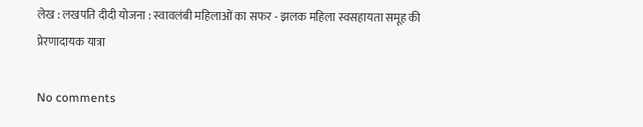लेख : लखपति दीदी योजना : स्वावलंबी महिलाओं का सफर - झलक महिला स्वसहायता समूह की प्रेरणादायक यात्रा

No comments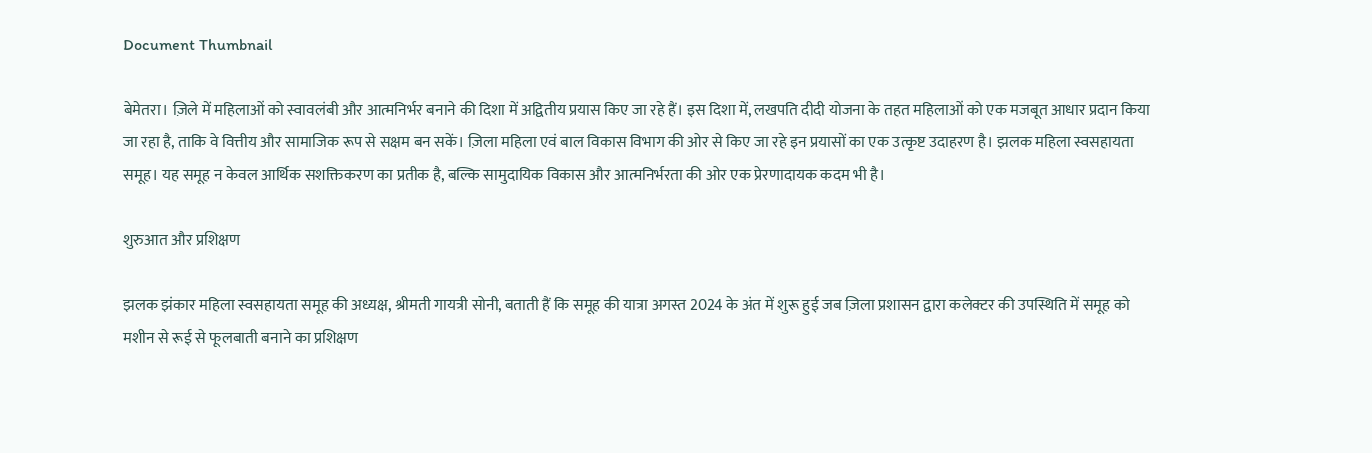Document Thumbnail

बेमेतरा। ज़िले में महिलाओं को स्वावलंबी और आत्मनिर्भर बनाने की दिशा में अद्वितीय प्रयास किए जा रहे हैं। इस दिशा में, लखपति दीदी योजना के तहत महिलाओं को एक मजबूत आधार प्रदान किया जा रहा है, ताकि वे वित्तीय और सामाजिक रूप से सक्षम बन सकें। ज़िला महिला एवं बाल विकास विभाग की ओर से किए जा रहे इन प्रयासों का एक उत्कृष्ट उदाहरण है। झलक महिला स्वसहायता समूह। यह समूह न केवल आर्थिक सशक्तिकरण का प्रतीक है, बल्कि सामुदायिक विकास और आत्मनिर्भरता की ओर एक प्रेरणादायक कदम भी है।

शुरुआत और प्रशिक्षण

झलक झंकार महिला स्वसहायता समूह की अध्यक्ष, श्रीमती गायत्री सोनी, बताती हैं कि समूह की यात्रा अगस्त 2024 के अंत में शुरू हुई जब ज़िला प्रशासन द्वारा कलेक्टर की उपस्थिति में समूह को मशीन से रूई से फूलबाती बनाने का प्रशिक्षण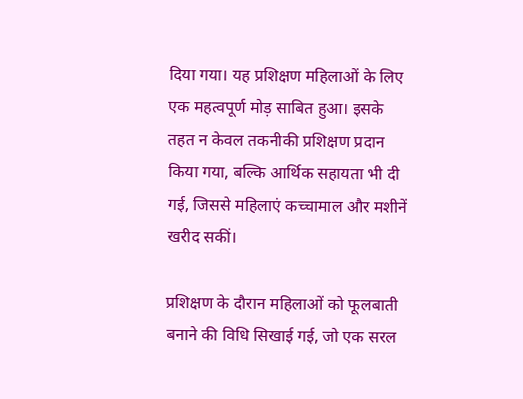दिया गया। यह प्रशिक्षण महिलाओं के लिए एक महत्वपूर्ण मोड़ साबित हुआ। इसके तहत न केवल तकनीकी प्रशिक्षण प्रदान किया गया, बल्कि आर्थिक सहायता भी दी गई, जिससे महिलाएं कच्चामाल और मशीनें खरीद सकीं।

प्रशिक्षण के दौरान महिलाओं को फूलबाती बनाने की विधि सिखाई गई, जो एक सरल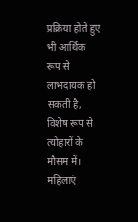प्रक्रिया होते हुए भी आर्थिक रूप से लाभदायक हो सकती है, विशेष रूप से त्योहारों के मौसम में। महिलाएं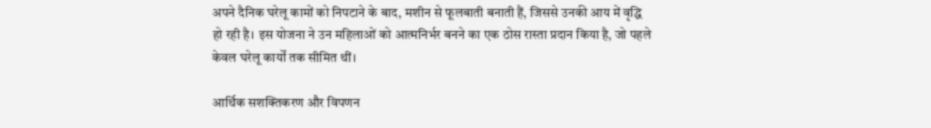अपने दैनिक घरेलू कामों को निपटाने के बाद, मशीन से फूलबाती बनाती हैं, जिससे उनकी आय में वृद्धि हो रही है। इस योजना ने उन महिलाओं को आत्मनिर्भर बनने का एक ठोस रास्ता प्रदान किया है, जो पहले केवल घरेलू कार्यों तक सीमित थीं।

आर्थिक सशक्तिकरण और विपणन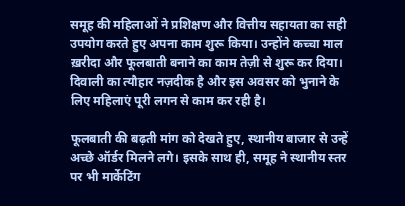समूह की महिलाओं ने प्रशिक्षण और वित्तीय सहायता का सही उपयोग करते हुए अपना काम शुरू किया। उन्होंने कच्चा माल ख़रीदा और फूलबाती बनाने का काम तेज़ी से शुरू कर दिया। दिवाली का त्यौहार नज़दीक है और इस अवसर को भुनाने के लिए महिलाएं पूरी लगन से काम कर रही है।

फूलबाती की बढ़ती मांग को देखते हुए, स्थानीय बाजार से उन्हें अच्छे ऑर्डर मिलने लगे। इसके साथ ही, समूह ने स्थानीय स्तर पर भी मार्केटिंग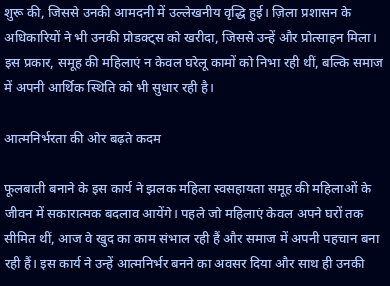शुरू की, जिससे उनकी आमदनी में उल्लेखनीय वृद्धि हुई। ज़िला प्रशासन के अधिकारियों ने भी उनकी प्रोडक्ट्स को खरीदा, जिससे उन्हें और प्रोत्साहन मिला। इस प्रकार, समूह की महिलाएं न केवल घरेलू कामों को निभा रही थीं, बल्कि समाज में अपनी आर्थिक स्थिति को भी सुधार रही है।

आत्मनिर्भरता की ओर बढ़ते कदम

फूलबाती बनाने के इस कार्य ने झलक महिला स्वसहायता समूह की महिलाओं के जीवन में सकारात्मक बदलाव आयेंगे। पहले जो महिलाएं केवल अपने घरों तक सीमित थीं, आज वे खुद का काम संभाल रही हैं और समाज में अपनी पहचान बना रही हैं। इस कार्य ने उन्हें आत्मनिर्भर बनने का अवसर दिया और साथ ही उनकी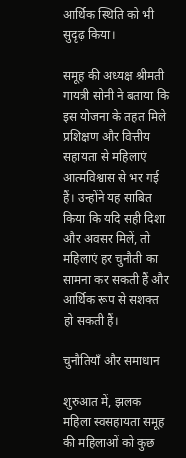आर्थिक स्थिति को भी सुदृढ़ किया।

समूह की अध्यक्ष श्रीमती गायत्री सोनी ने बताया कि इस योजना के तहत मिले प्रशिक्षण और वित्तीय सहायता से महिलाएं आत्मविश्वास से भर गई हैं। उन्होंने यह साबित किया कि यदि सही दिशा और अवसर मिलें, तो महिलाएं हर चुनौती का सामना कर सकती हैं और आर्थिक रूप से सशक्त हो सकती हैं।

चुनौतियाँ और समाधान

शुरुआत में, झलक महिला स्वसहायता समूह की महिलाओं को कुछ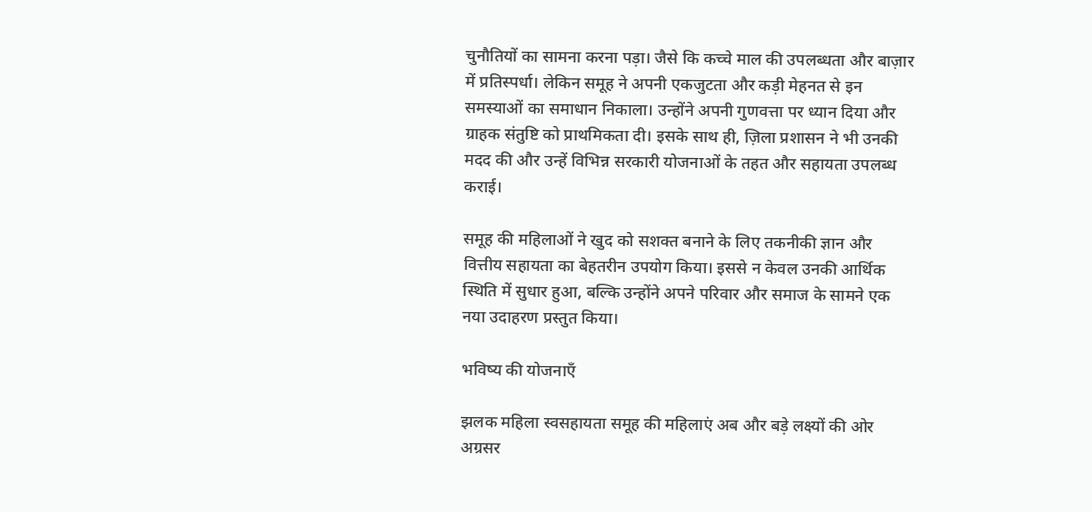चुनौतियों का सामना करना पड़ा। जैसे कि कच्चे माल की उपलब्धता और बाज़ार में प्रतिस्पर्धा। लेकिन समूह ने अपनी एकजुटता और कड़ी मेहनत से इन समस्याओं का समाधान निकाला। उन्होंने अपनी गुणवत्ता पर ध्यान दिया और ग्राहक संतुष्टि को प्राथमिकता दी। इसके साथ ही, ज़िला प्रशासन ने भी उनकी मदद की और उन्हें विभिन्न सरकारी योजनाओं के तहत और सहायता उपलब्ध कराई।

समूह की महिलाओं ने खुद को सशक्त बनाने के लिए तकनीकी ज्ञान और वित्तीय सहायता का बेहतरीन उपयोग किया। इससे न केवल उनकी आर्थिक स्थिति में सुधार हुआ, बल्कि उन्होंने अपने परिवार और समाज के सामने एक नया उदाहरण प्रस्तुत किया।

भविष्य की योजनाएँ

झलक महिला स्वसहायता समूह की महिलाएं अब और बड़े लक्ष्यों की ओर अग्रसर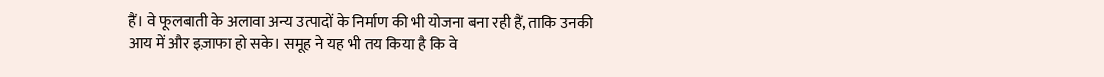हैं। वे फूलबाती के अलावा अन्य उत्पादों के निर्माण की भी योजना बना रही हैं, ताकि उनकी आय में और इज़ाफा हो सके। समूह ने यह भी तय किया है कि वे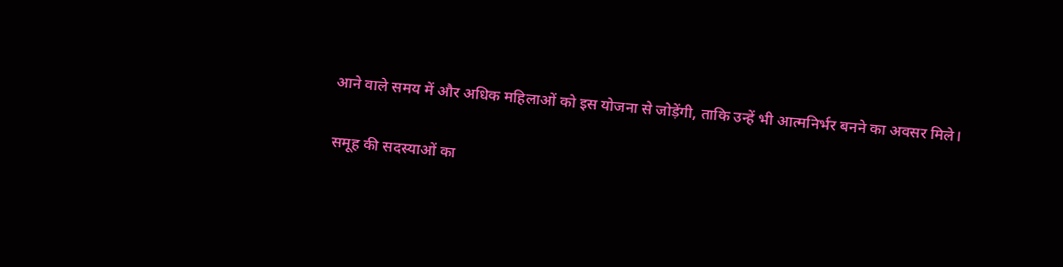आने वाले समय में और अधिक महिलाओं को इस योजना से जोड़ेंगी, ताकि उन्हें भी आत्मनिर्भर बनने का अवसर मिले।

समूह की सदस्याओं का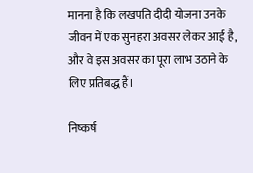मानना है कि लखपति दीदी योजना उनके जीवन में एक सुनहरा अवसर लेकर आई है, और वे इस अवसर का पूरा लाभ उठाने के लिए प्रतिबद्ध हैं।

निष्कर्ष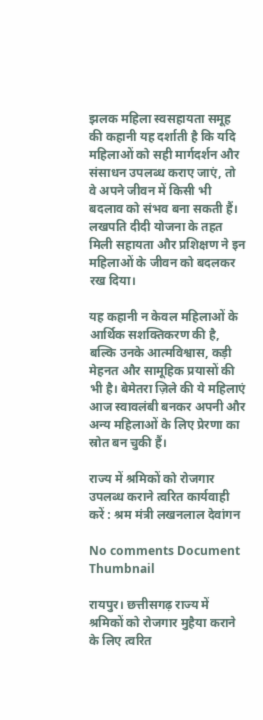झलक महिला स्वसहायता समूह की कहानी यह दर्शाती है कि यदि महिलाओं को सही मार्गदर्शन और संसाधन उपलब्ध कराए जाएं, तो वे अपने जीवन में किसी भी बदलाव को संभव बना सकती हैं। लखपति दीदी योजना के तहत मिली सहायता और प्रशिक्षण ने इन महिलाओं के जीवन को बदलकर रख दिया।

यह कहानी न केवल महिलाओं के आर्थिक सशक्तिकरण की है, बल्कि उनके आत्मविश्वास, कड़ी मेहनत और सामूहिक प्रयासों की भी है। बेमेतरा ज़िले की ये महिलाएं आज स्वावलंबी बनकर अपनी और अन्य महिलाओं के लिए प्रेरणा का स्रोत बन चुकी हैं।

राज्य में श्रमिकों को रोजगार उपलब्ध कराने त्वरित कार्यवाही करें : श्रम मंत्री लखनलाल देवांगन

No comments Document Thumbnail

रायपुर। छत्तीसगढ़ राज्य में श्रमिकों को रोजगार मुहैया कराने के लिए त्वरित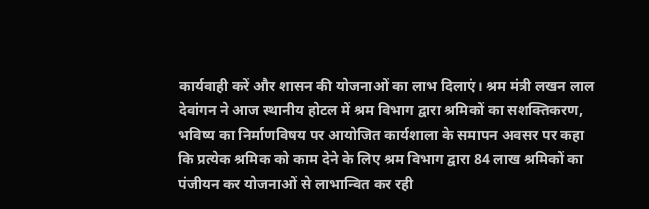कार्यवाही करें और शासन की योजनाओं का लाभ दिलाएं। श्रम मंत्री लखन लाल देवांगन ने आज स्थानीय होटल में श्रम विभाग द्वारा श्रमिकों का सशक्तिकरण, भविष्य का निर्माणविषय पर आयोजित कार्यशाला के समापन अवसर पर कहा कि प्रत्येक श्रमिक को काम देने के लिए श्रम विभाग द्वारा 84 लाख श्रमिकों का पंजीयन कर योजनाओं से लाभान्वित कर रही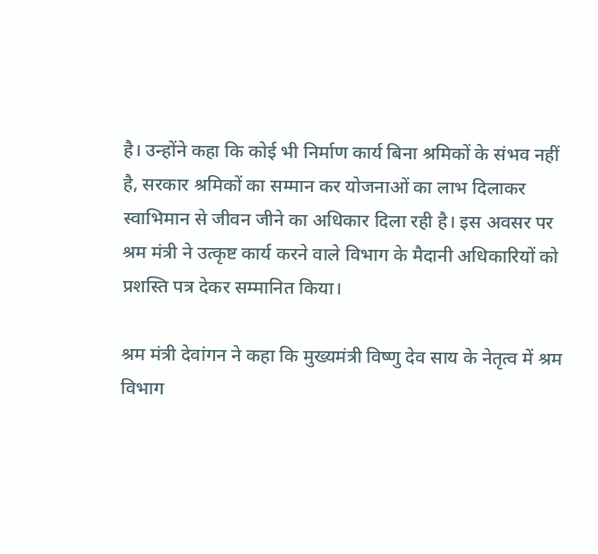है। उन्होंने कहा कि कोई भी निर्माण कार्य बिना श्रमिकों के संभव नहीं है, सरकार श्रमिकों का सम्मान कर योजनाओं का लाभ दिलाकर स्वाभिमान से जीवन जीने का अधिकार दिला रही है। इस अवसर पर श्रम मंत्री ने उत्कृष्ट कार्य करने वाले विभाग के मैदानी अधिकारियों को प्रशस्ति पत्र देकर सम्मानित किया।

श्रम मंत्री देवांगन ने कहा कि मुख्यमंत्री विष्णु देव साय के नेतृत्व में श्रम विभाग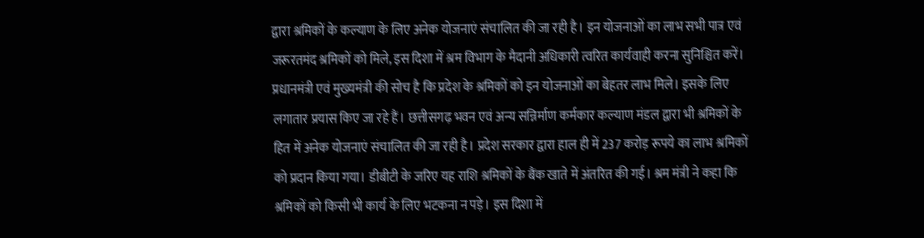द्वारा श्रमिकों के कल्याण के लिए अनेक योजनाएं संचालित की जा रही है। इन योजनाओं का लाभ सभी पात्र एवं जरूरतमंद श्रमिकों को मिले, इस दिशा में श्रम विभाग के मैदानी अधिकारी त्वरित कार्यवाही करना सुनिश्चित करें। प्रधानमंत्री एवं मुख्यमंत्री की सोच है कि प्रदेश के श्रमिकों को इन योजनाओं का बेहतर लाभ मिले। इसके लिए लगातार प्रयास किए जा रहे हैं। छत्तीसगढ़ भवन एवं अन्य सन्निर्माण कर्मकार कल्याण मंडल द्वारा भी श्रमिकों के हित में अनेक योजनाएं संचालित की जा रही है। प्रदेश सरकार द्वारा हाल ही में 237 करोड़ रूपये का लाभ श्रमिकों को प्रदान किया गया। डीबीटी के जरिए यह राशि श्रमिकों के बैंक खाते में अंतरित की गई। श्रम मंत्री ने कहा कि श्रमिकों को किसी भी कार्य के लिए भटकना न पड़े। इस दिशा में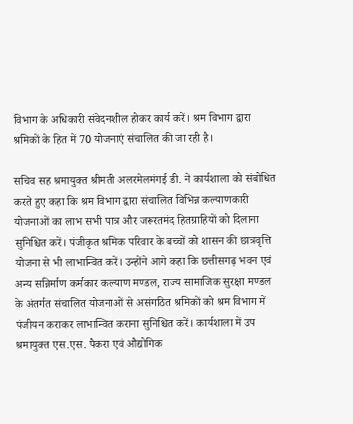विभाग के अधिकारी संवेदनशील होकर कार्य करें। श्रम विभाग द्वारा श्रमिकों के हित में 70 योजनाएं संचालित की जा रही है।

सचिव सह श्रमायुक्त श्रीमती अलरमेलमंगई डी. ने कार्यशाला को संबोधित करते हुए कहा कि श्रम विभाग द्वारा संचालित विभिन्न कल्याणकारी योजनाओं का लाभ सभी पात्र और जरूरतमंद हितग्राहियों को दिलाना सुनिश्चित करें। पंजीकृत श्रमिक परिवार के बच्चों को शासन की छात्रवृत्ति योजना से भी लाभान्वित करें। उन्होंने आगे कहा कि छत्तीसगढ़ भवन एवं अन्य सन्निर्माण कर्मकार कल्याण मण्डल, राज्य सामाजिक सुरक्षा मण्डल के अंतर्गत संचालित योजनाओं से असंगठित श्रमिकों को श्रम विभाग में पंजीयन कराकर लाभान्वित कराना सुनिश्चित करें। कार्यशाला में उप श्रमायुक्त एस.एस. पैकरा एवं औद्योगिक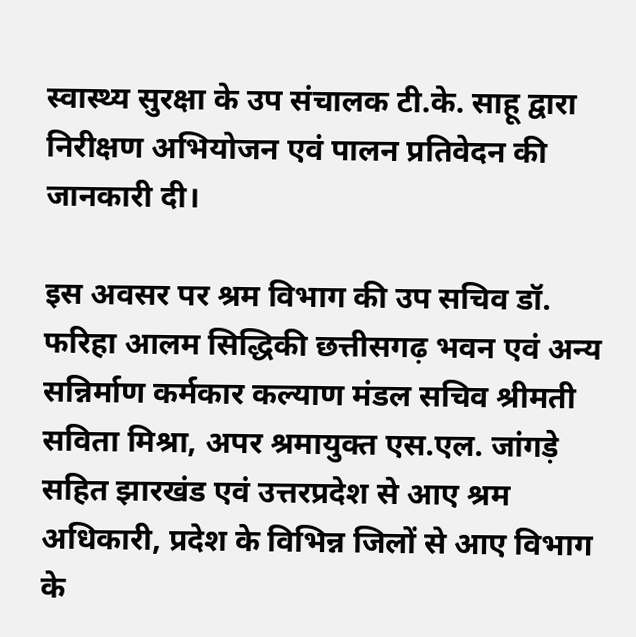स्वास्थ्य सुरक्षा के उप संचालक टी.के. साहू द्वारा निरीक्षण अभियोजन एवं पालन प्रतिवेदन की जानकारी दी।

इस अवसर पर श्रम विभाग की उप सचिव डॉ. फरिहा आलम सिद्धिकी छत्तीसगढ़ भवन एवं अन्य सन्निर्माण कर्मकार कल्याण मंडल सचिव श्रीमती सविता मिश्रा, अपर श्रमायुक्त एस.एल. जांगड़े सहित झारखंड एवं उत्तरप्रदेश से आए श्रम अधिकारी, प्रदेश के विभिन्न जिलों से आए विभाग के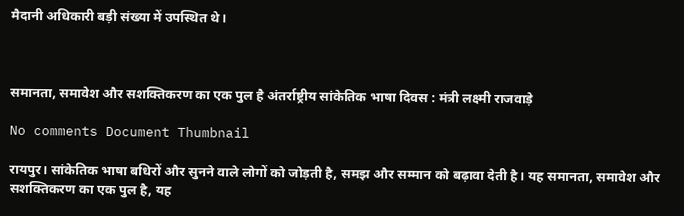मैदानी अधिकारी बड़ी संख्या में उपस्थित थे।



समानता, समावेश और सशक्तिकरण का एक पुल है अंतर्राष्ट्रीय सांकेतिक भाषा दिवस : मंत्री लक्ष्मी राजवाड़े

No comments Document Thumbnail

रायपुर। सांकेतिक भाषा बधिरों और सुनने वाले लोगों को जोड़ती है, समझ और सम्मान को बढ़ावा देती है। यह समानता, समावेश और सशक्तिकरण का एक पुल है, यह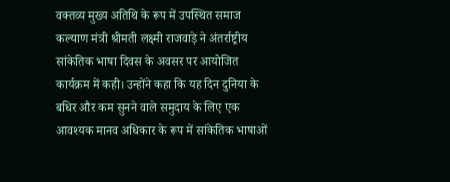वक्तव्य मुख्य अतिथि के रूप में उपस्थित समाज कल्याण मंत्री श्रीमती लक्ष्मी राजवाड़े ने अंतर्राष्ट्रीय सांकेतिक भाषा दिवस के अवसर पर आयोजित कार्यक्रम में कही। उन्होंने कहा कि यह दिन दुनिया के बधिर और कम सुनने वाले समुदाय के लिए एक आवश्यक मानव अधिकार के रूप में सांकेतिक भाषाओं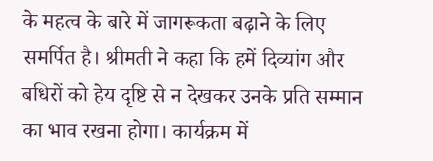के महत्व के बारे में जागरूकता बढ़ाने के लिए समर्पित है। श्रीमती ने कहा कि हमें दिव्यांग और बधिरों को हेय दृष्टि से न देखकर उनके प्रति सम्मान का भाव रखना होगा। कार्यक्रम में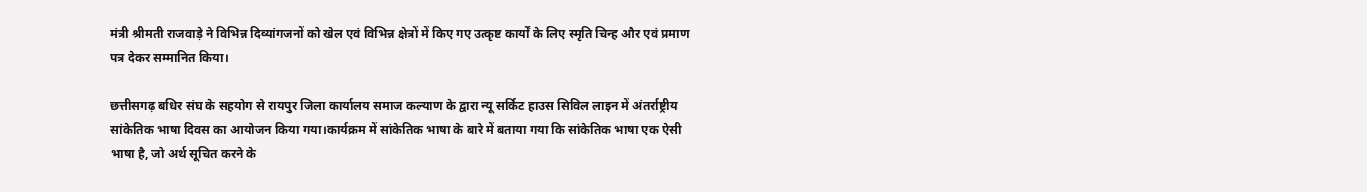मंत्री श्रीमती राजवाड़े ने विभिन्न दिव्यांगजनों को खेल एवं विभिन्न क्षेत्रों में किए गए उत्कृष्ट कार्यों के लिए स्मृति चिन्ह और एवं प्रमाण पत्र देकर सम्मानित किया।

छत्तीसगढ़ बधिर संघ के सहयोग से रायपुर जिला कार्यालय समाज कल्याण के द्वारा न्यू सर्किट हाउस सिविल लाइन में अंतर्राष्ट्रीय सांकेतिक भाषा दिवस का आयोजन किया गया।कार्यक्रम में सांकेतिक भाषा के बारे में बताया गया कि सांकेतिक भाषा एक ऐसी भाषा है, जो अर्थ सूचित करने के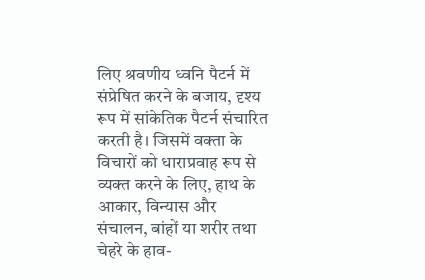लिए श्रवणीय ध्वनि पैटर्न में संप्रेषित करने के बजाय, दृश्य रूप में सांकेतिक पैटर्न संचारित करती है। जिसमें वक्ता के विचारों को धाराप्रवाह रूप से व्यक्त करने के लिए, हाथ के आकार, विन्यास और संचालन, बांहों या शरीर तथा चेहरे के हाव-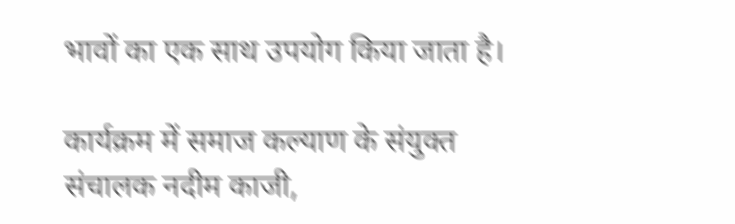भावों का एक साथ उपयोग किया जाता है।

कार्यक्रम में समाज कल्याण के संयुक्त संचालक नदीम काजी,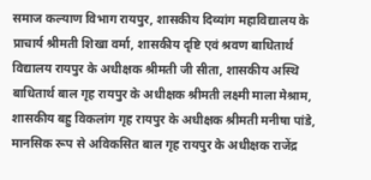समाज कल्याण विभाग रायपुर, शासकीय दिव्यांग महाविद्यालय के प्राचार्य श्रीमती शिखा वर्मा, शासकीय दृष्टि एवं श्रवण बाधितार्थ विद्यालय रायपुर के अधीक्षक श्रीमती जी सीता, शासकीय अस्थि बाधितार्थ बाल गृह रायपुर के अधीक्षक श्रीमती लक्ष्मी माला मेश्राम, शासकीय बहु विकलांग गृह रायपुर के अधीक्षक श्रीमती मनीषा पांडे, मानसिक रूप से अविकसित बाल गृह रायपुर के अधीक्षक राजेंद्र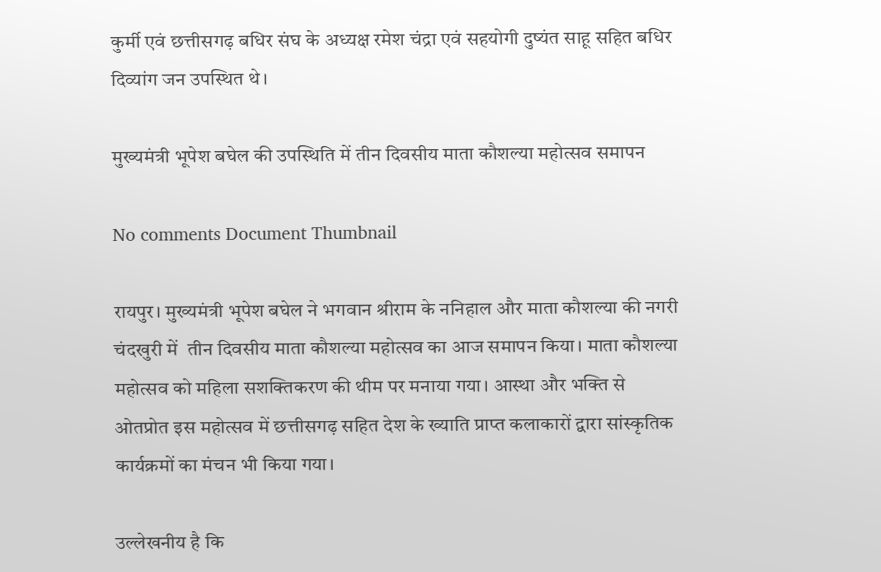कुर्मी एवं छत्तीसगढ़ बधिर संघ के अध्यक्ष रमेश चंद्रा एवं सहयोगी दुष्यंत साहू सहित बधिर दिव्यांग जन उपस्थित थे।

मुख्यमंत्री भूपेश बघेल की उपस्थिति में तीन दिवसीय माता कौशल्या महोत्सव समापन

No comments Document Thumbnail

रायपुर। मुख्यमंत्री भूपेश बघेल ने भगवान श्रीराम के ननिहाल और माता कौशल्या की नगरी चंदखुरी में  तीन दिवसीय माता कौशल्या महोत्सव का आज समापन किया। माता कौशल्या महोत्सव को महिला सशक्तिकरण की थीम पर मनाया गया। आस्था और भक्ति से ओतप्रोत इस महोत्सव में छत्तीसगढ़ सहित देश के ख्याति प्राप्त कलाकारों द्वारा सांस्कृतिक कार्यक्रमों का मंचन भी किया गया।

उल्लेखनीय है कि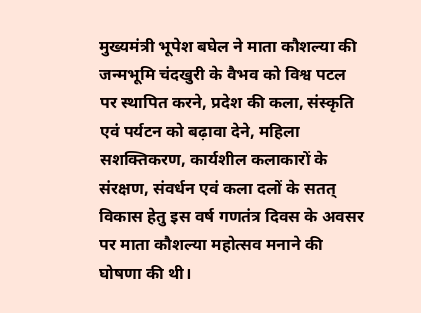मुख्यमंत्री भूपेश बघेल ने माता कौशल्या की जन्मभूमि चंदखुरी के वैभव को विश्व पटल पर स्थापित करने, प्रदेश की कला, संस्कृति एवं पर्यटन को बढ़ावा देने, महिला सशक्तिकरण, कार्यशील कलाकारों के संरक्षण, संवर्धन एवं कला दलों के सतत् विकास हेतु इस वर्ष गणतंत्र दिवस के अवसर पर माता कौशल्या महोत्सव मनाने की घोषणा की थी।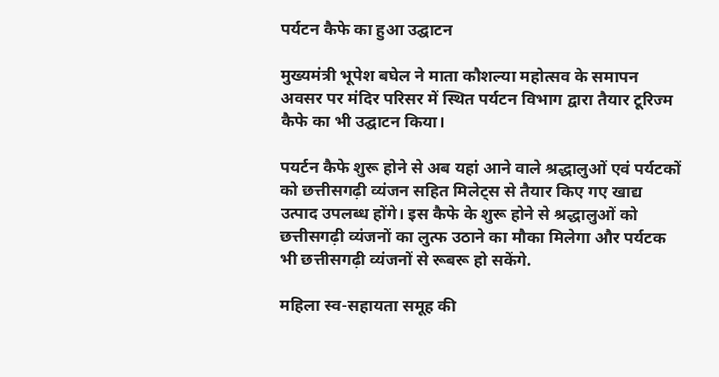पर्यटन कैफे का हुआ उद्घाटन

मुख्यमंत्री भूपेश बघेल ने माता कौशल्या महोत्सव के समापन अवसर पर मंदिर परिसर में स्थित पर्यटन विभाग द्वारा तैयार टूरिज्म कैफे का भी उद्घाटन किया।

पयर्टन कैफे शुरू होने से अब यहां आने वाले श्रद्धालुओं एवं पर्यटकों को छत्तीसगढ़ी व्यंजन सहित मिलेट्स से तैयार किए गए खाद्य उत्पाद उपलब्ध होंगे। इस कैफे के शुरू होने से श्रद्धालुओं को छत्तीसगढ़ी व्यंजनों का लुत्फ उठाने का मौका मिलेगा और पर्यटक भी छत्तीसगढ़ी व्यंजनों से रूबरू हो सकेंगे.

महिला स्व-सहायता समूह की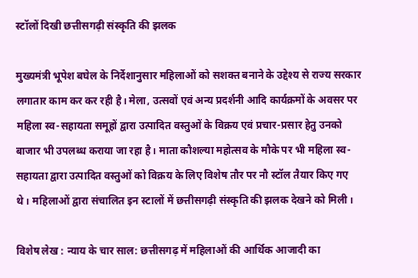स्टॉलों दिखी छत्तीसगढ़ी संस्कृति की झलक

मुख्यमंत्री भूपेश बघेल के निर्देशानुसार महिलाओं को सशक्त बनाने के उद्देश्य से राज्य सरकार लगातार काम कर कर रही है। मेला, उत्सवों एवं अन्य प्रदर्शनी आदि कार्यक्रमों के अवसर पर महिला स्व-सहायता समूहों द्वारा उत्पादित वस्तुओं के विक्रय एवं प्रचार-प्रसार हेतु उनको बाजार भी उपलब्ध कराया जा रहा है। माता कौशल्या महोत्सव के मौके पर भी महिला स्व-सहायता द्वारा उत्पादित वस्तुओं को विक्रय के लिए विशेष तौर पर नौ स्टॉल तैयार किए गए थे। महिलाओं द्वारा संचालित इन स्टालों में छत्तीसगढ़ी संस्कृति की झलक देखने को मिली।

विशेष लेख : न्याय के चार साल: छत्तीसगढ़ में महिलाओं की आर्थिक आजादी का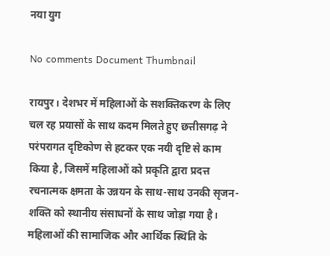नया युग

No comments Document Thumbnail

रायपुर। देशभर में महिलाओं के सशक्तिकरण के लिए चल रह प्रयासों के साथ कदम मिलते हुए छत्तीसगढ़ ने परंपरागत दृष्टिकोण से हटकर एक नयी दृष्टि से काम किया है, जिसमें महिलाओं को प्रकृति द्वारा प्रदत्त रचनात्मक क्षमता के उन्नयन के साथ-साथ उनकी सृजन-शक्ति को स्थानीय संसाधनों के साथ जोड़ा गया है। महिलाओं की सामाजिक और आर्थिक स्थिति के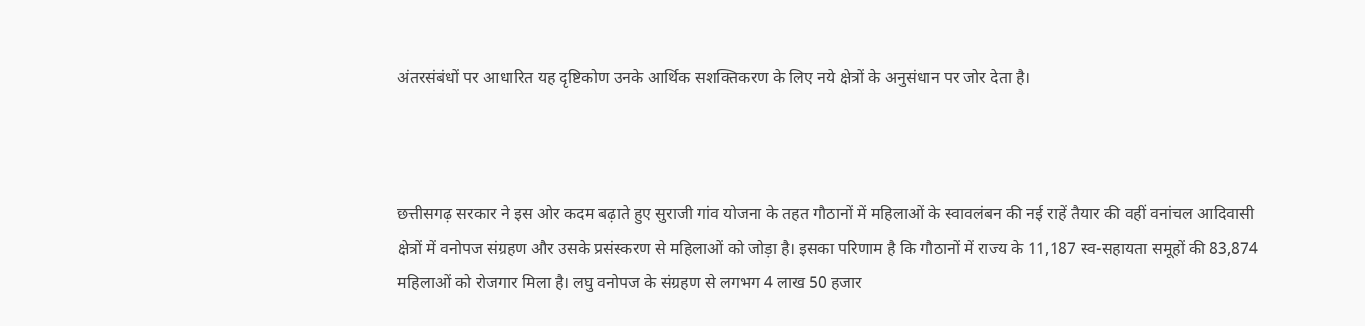अंतरसंबंधों पर आधारित यह दृष्टिकोण उनके आर्थिक सशक्तिकरण के लिए नये क्षेत्रों के अनुसंधान पर जोर देता है।



छत्तीसगढ़ सरकार ने इस ओर कदम बढ़ाते हुए सुराजी गांव योजना के तहत गौठानों में महिलाओं के स्वावलंबन की नई राहें तैयार की वहीं वनांचल आदिवासी क्षेत्रों में वनोपज संग्रहण और उसके प्रसंस्करण से महिलाओं को जोड़ा है। इसका परिणाम है कि गौठानों में राज्य के 11,187 स्व-सहायता समूहों की 83,874 महिलाओं को रोजगार मिला है। लघु वनोपज के संग्रहण से लगभग 4 लाख 50 हजार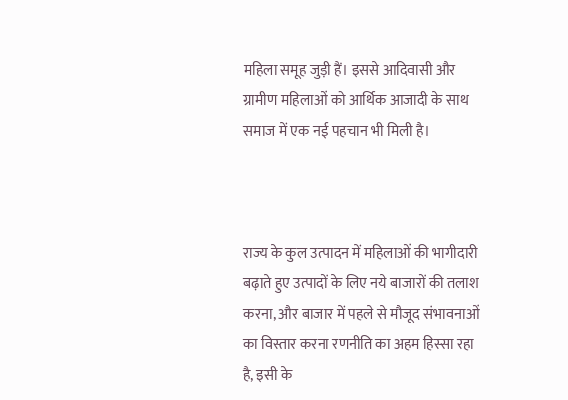महिला समूह जुड़ी हैं। इससे आदिवासी और ग्रामीण महिलाओं को आर्थिक आजादी के साथ समाज में एक नई पहचान भी मिली है।



राज्य के कुल उत्पादन में महिलाओं की भागीदारी बढ़ाते हुए उत्पादों के लिए नये बाजारों की तलाश करना, और बाजार में पहले से मौजूद संभावनाओं का विस्तार करना रणनीति का अहम हिस्सा रहा है, इसी के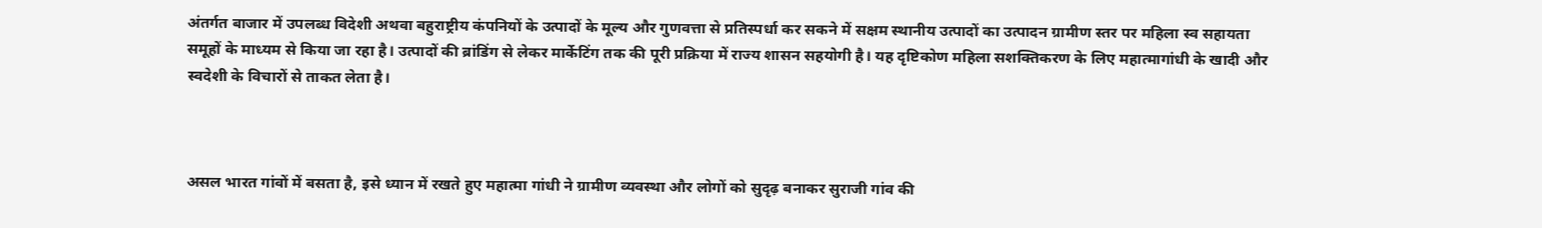अंतर्गत बाजार में उपलब्ध विदेशी अथवा बहुराष्ट्रीय कंपनियों के उत्पादों के मूल्य और गुणवत्ता से प्रतिस्पर्धा कर सकने में सक्षम स्थानीय उत्पादों का उत्पादन ग्रामीण स्तर पर महिला स्व सहायता समूहों के माध्यम से किया जा रहा है। उत्पादों की ब्रांडिंग से लेकर मार्केटिंग तक की पूरी प्रक्रिया में राज्य शासन सहयोगी है। यह दृष्टिकोण महिला सशक्तिकरण के लिए महात्मागांधी के खादी और स्वदेशी के विचारों से ताकत लेता है।



असल भारत गांवों में बसता है, इसे ध्यान में रखते हुए महात्मा गांधी ने ग्रामीण व्यवस्था और लोगों को सुदृढ़ बनाकर सुराजी गांव की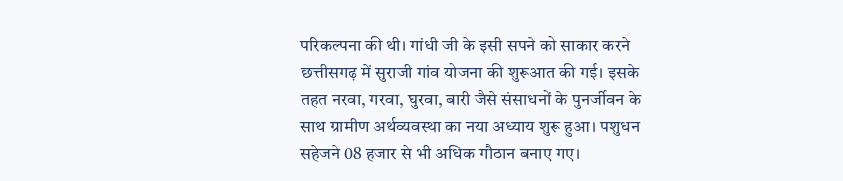परिकल्पना की थी। गांधी जी के इसी सपने को साकार करने छत्तीसगढ़ में सुराजी गांव योजना की शुरूआत की गई। इसके तहत नरवा, गरवा, घुरवा, बारी जैसे संसाधनों के पुनर्जीवन के साथ ग्रामीण अर्थव्यवस्था का नया अध्याय शुरू हुआ। पशुधन सहेजने 08 हजार से भी अधिक गौठान बनाए गए।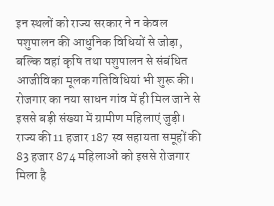इन स्थलों को राज्य सरकार ने न केवल पशुपालन की आधुनिक विधियों से जोड़ा, बल्कि वहां कृषि तथा पशुपालन से संबंधित आजीविका मूलक गतिविधियां भी शुरू की। रोजगार का नया साधन गांव में ही मिल जाने से इससे बड़ी संख्या में ग्रामीण महिलाएं जुड़ी। राज्य की 11 हजार 187 स्व सहायता समूहों की 83 हजार 874 महिलाओं को इससे रोजगार मिला है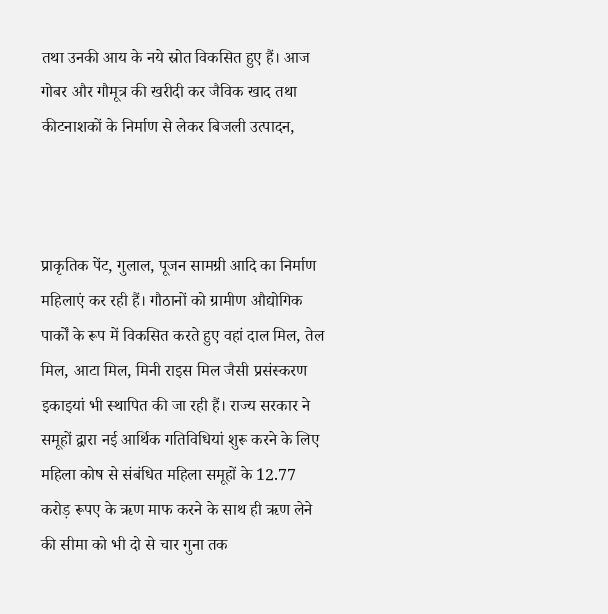तथा उनकी आय के नये स्रोत विकसित हुए हैं। आज गोबर और गौमूत्र की खरीदी कर जैविक खाद तथा कीटनाशकों के निर्माण से लेकर बिजली उत्पादन,



प्राकृतिक पेंट, गुलाल, पूजन सामग्री आदि का निर्माण महिलाएं कर रही हैं। गौठानों को ग्रामीण औद्योगिक पार्कों के रूप में विकसित करते हुए वहां दाल मिल, तेल मिल, आटा मिल, मिनी राइस मिल जैसी प्रसंस्करण इकाइयां भी स्थापित की जा रही हैं। राज्य सरकार ने समूहों द्वारा नई आर्थिक गतिविधियां शुरू करने के लिए महिला कोष से संबंधित महिला समूहों के 12.77 करोड़ रूपए के ऋण माफ करने के साथ ही ऋण लेने की सीमा को भी दो से चार गुना तक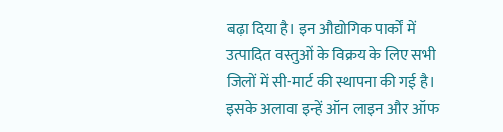बढ़ा दिया है। इन औद्योगिक पार्कों में उत्पादित वस्तुओं के विक्रय के लिए सभी जिलों में सी-मार्ट की स्थापना की गई है। इसके अलावा इन्हें ऑन लाइन और ऑफ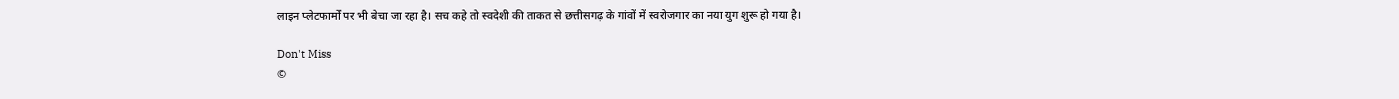लाइन प्लेटफार्मों पर भी बेचा जा रहा है। सच कहे तो स्वदेशी की ताकत से छत्तीसगढ़ के गांवों में स्वरोजगार का नया युग शुरू हो गया है।

Don't Miss
©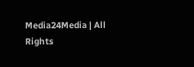Media24Media | All Rights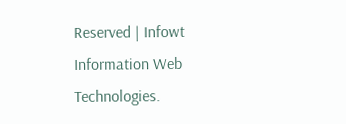Reserved | Infowt Information Web Technologies.